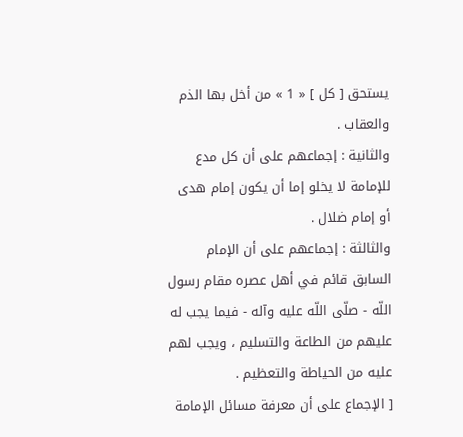يستحق [ كل ] « 1 » من أخل بها الذم والعقاب .
والثانية : إجماعهم على أن كل مدع للإمامة لا يخلو إما أن يكون إمام هدى أو إمام ضلال .
والثالثة : إجماعهم على أن الإمام السابق قائم في أهل عصره مقام رسول اللّه - صلّى اللّه عليه وآله - فيما يجب له عليهم من الطاعة والتسليم ، ويجب لهم عليه من الحياطة والتعظيم .
[ الإجماع على أن معرفة مسائل الإمامة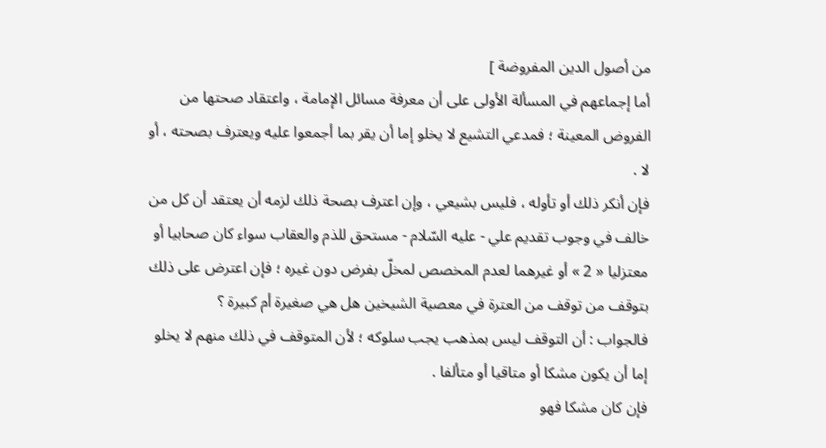من أصول الدين المفروضة ]
أما إجماعهم في المسألة الأولى على أن معرفة مسائل الإمامة ، واعتقاد صحتها من الفروض المعينة ؛ فمدعي التشيع لا يخلو إما أن يقر بما أجمعوا عليه ويعترف بصحته ، أو لا .
فإن أنكر ذلك أو تأوله ، فليس بشيعي ، وإن اعترف بصحة ذلك لزمه أن يعتقد أن كل من خالف في وجوب تقديم علي - عليه السّلام - مستحق للذم والعقاب سواء كان صحابيا أو معتزليا « 2 » أو غيرهما لعدم المخصص لمخلّ بفرض دون غيره ؛ فإن اعترض على ذلك بتوقف من توقف من العترة في معصية الشيخين هل هي صغيرة أم كبيرة ؟
فالجواب : أن التوقف ليس بمذهب يجب سلوكه ؛ لأن المتوقف في ذلك منهم لا يخلو إما أن يكون مشكا أو متاقيا أو متألفا .
فإن كان مشكا فهو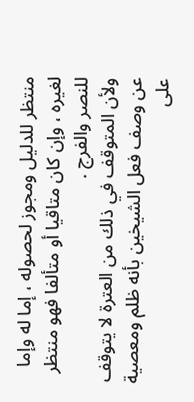منتظر للدليل ومجوز لحصوله ، إما له وإما لغيره ، وإن كان متاقيا أو متألفا فهو منتظر للنصر والفرج .
ولأن المتوقف في ذلك من العترة لا يتوقف عن وصف فعل الشيخين بأنه ظلم ومعصية على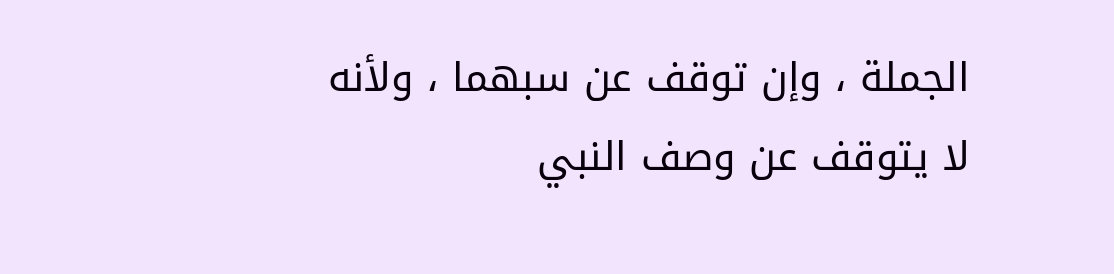الجملة ، وإن توقف عن سبهما ، ولأنه لا يتوقف عن وصف النبي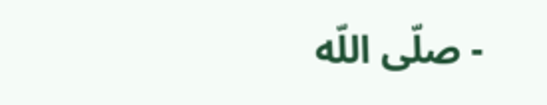- صلّى اللّه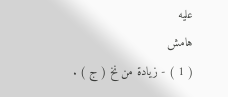عليه
هامش
( 1 ) - زيادة من نخ ( ج ) .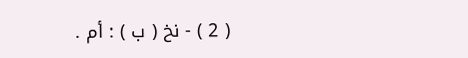( 2 ) - نخ ( ب ) : أم .